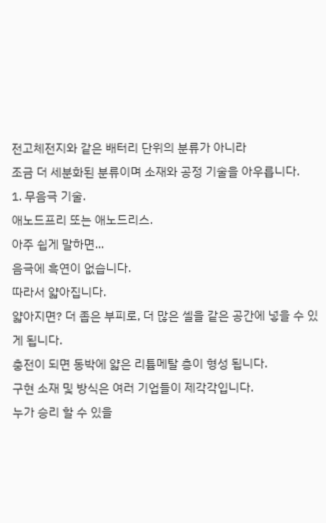전고체전지와 같은 배터리 단위의 분류가 아니라
조금 더 세분화된 분류이며 소재와 공정 기술을 아우릅니다.
1. 무음극 기술.
애노드프리 또는 애노드리스.
아주 쉽게 말하면...
음극에 흑연이 없습니다.
따라서 얇아집니다.
얇아지면? 더 좁은 부피로, 더 많은 셀을 같은 공간에 넣을 수 있게 됩니다.
충전이 되면 동박에 얇은 리튬메탈 층이 형성 됩니다.
구현 소재 및 방식은 여러 기업들이 제각각입니다.
누가 승리 할 수 있을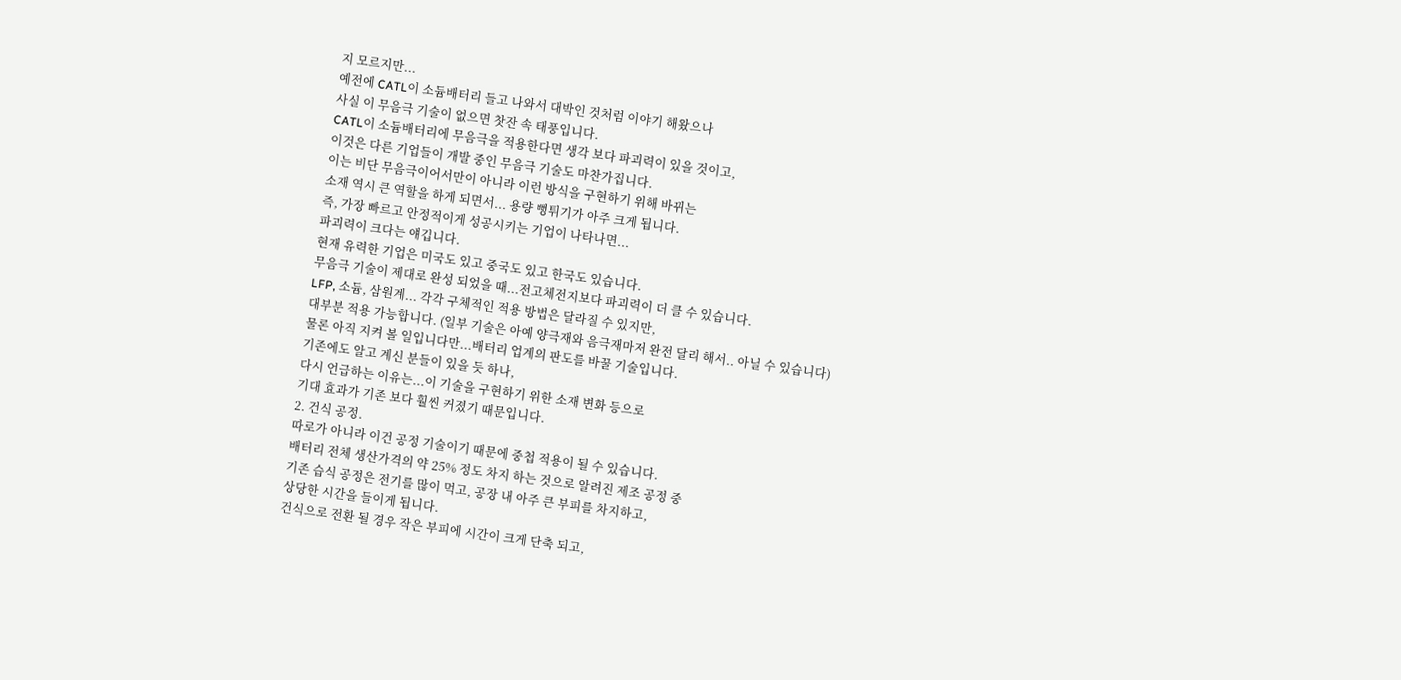지 모르지만...
예전에 CATL이 소듐배터리 들고 나와서 대박인 것처럼 이야기 해왔으나
사실 이 무음극 기술이 없으면 찻잔 속 태풍입니다.
CATL이 소듐배터리에 무음극을 적용한다면 생각 보다 파괴력이 있을 것이고,
이것은 다른 기업들이 개발 중인 무음극 기술도 마찬가집니다.
이는 비단 무음극이어서만이 아니라 이런 방식을 구현하기 위해 바뀌는
소재 역시 큰 역할을 하게 되면서... 용량 뻥튀기가 아주 크게 됩니다.
즉, 가장 빠르고 안정적이게 성공시키는 기업이 나타나면...
파괴력이 크다는 얘깁니다.
현재 유력한 기업은 미국도 있고 중국도 있고 한국도 있습니다.
무음극 기술이 제대로 완성 되었을 때...전고체전지보다 파괴력이 더 클 수 있습니다.
LFP, 소듐, 삼원계... 각각 구체적인 적용 방법은 달라질 수 있지만,
대부분 적용 가능합니다. (일부 기술은 아예 양극재와 음극재마저 완전 달리 해서.. 아닐 수 있습니다)
물론 아직 지켜 볼 일입니다만...배터리 업계의 판도를 바꿀 기술입니다.
기존에도 알고 계신 분들이 있을 듯 하나,
다시 언급하는 이유는...이 기술을 구현하기 위한 소재 변화 등으로
기대 효과가 기존 보다 훨씬 커졌기 때문입니다.
2. 건식 공정.
따로가 아니라 이건 공정 기술이기 때문에 중첩 적용이 될 수 있습니다.
배터리 전체 생산가격의 약 25% 정도 차지 하는 것으로 알려진 제조 공정 중
기존 습식 공정은 전기를 많이 먹고, 공장 내 아주 큰 부피를 차지하고,
상당한 시간을 들이게 됩니다.
건식으로 전환 될 경우 작은 부피에 시간이 크게 단축 되고,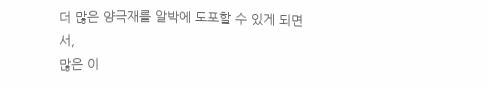더 많은 양극재를 알박에 도포할 수 있게 되면서,
많은 이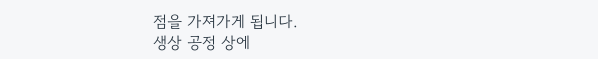점을 가져가게 됩니다.
생상 공정 상에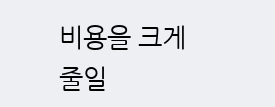비용을 크게 줄일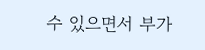수 있으면서 부가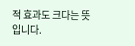적 효과도 크다는 뜻입니다.